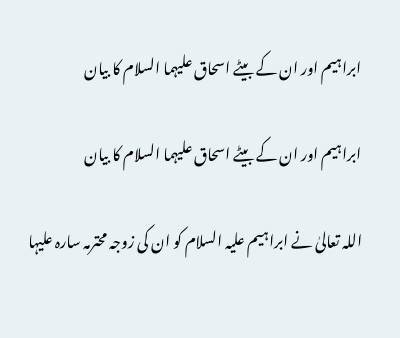ابراہیم اور ان کے بیٹے اسحاق علیہما السلام کا بیان

ابراہیم اور ان کے بیٹے اسحاق علیہما السلام کا بیان

اللہ تعالیٰ نے ابراہیم علیہ السلام کو ان کی زوجہ محترمہ سارہ علیہا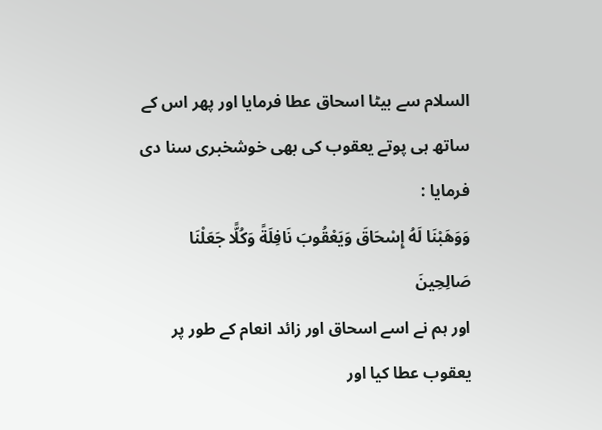السلام سے بیٹا اسحاق عطا فرمایا اور پھر اس کے ساتھ ہی پوتے یعقوب کی بھی خوشخبری سنا دی
فرمایا :
وَوَهَبْنَا لَهُ إِسْحَاقَ وَيَعْقُوبَ نَافِلَةً وَكُلًّا جَعَلْنَا صَالِحِينَ
اور ہم نے اسے اسحاق اور زائد انعام کے طور پر یعقوب عطا کیا اور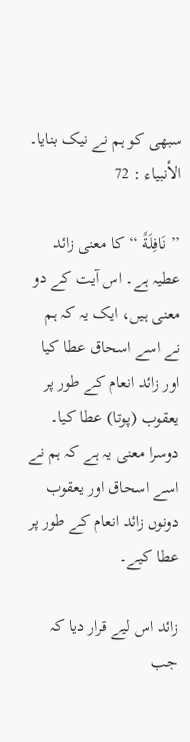سبھی کو ہم نے نیک بنایا۔
الأنبياء : 72

’’ نَافِلَةً ‘‘ کا معنی زائد عطیہ ہے۔ اس آیت کے دو معنی ہیں، ایک یہ کہ ہم نے اسے اسحاق عطا کیا اور زائد انعام کے طور پر یعقوب (پوتا) عطا کیا۔
دوسرا معنی یہ ہے کہ ہم نے اسے اسحاق اور یعقوب دونوں زائد انعام کے طور پر عطا کیے۔

زائد اس لیے قرار دیا کہ جب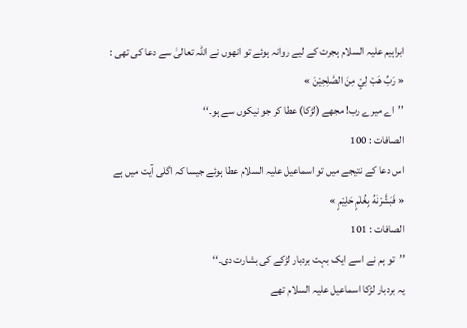ابراہیم علیہ السلام ہجرت کے لیے روانہ ہوئے تو انھوں نے اللہ تعالیٰ سے دعا کی تھی :
« رَبِّ هَبْ لِيْ مِنَ الصّٰلِحِيْنَ »
’’اے میرے رب! مجھے (لڑکا) عطا کر جو نیکوں سے ہو۔‘‘
الصافات : 100
اس دعا کے نتیجے میں تو اسماعیل علیہ السلام عطا ہوئے جیسا کہ اگلی آیت میں ہے
« فَبَشَّرْنٰهُ بِغُلٰمٍ حَلِيْمٍ »
الصافات : 101
’’تو ہم نے اسے ایک بہت بردبار لڑکے کی بشارت دی۔‘‘
یہ بردبار لڑکا اسماعیل علیہ السلام تھے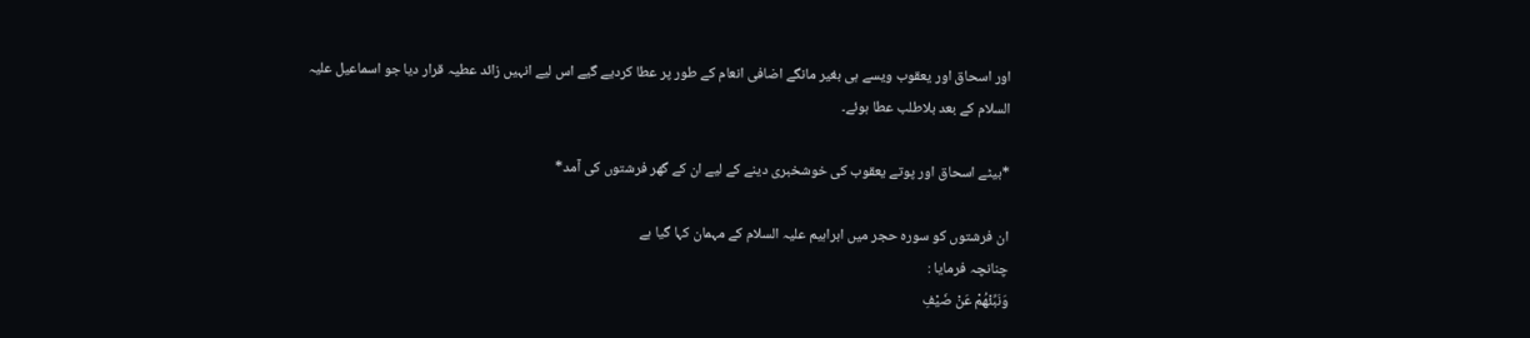اور اسحاق اور یعقوب ویسے ہی بغیر مانگے اضافی انعام کے طور پر عطا کردیے گیے اس لیے انہیں زائد عطیہ قرار دیا جو اسماعیل علیہ السلام کے بعد بلاطلب عطا ہوئے۔

*بیٹے اسحاق اور پوتے یعقوب کی خوشخبری دینے کے لیے ان کے گھر فرشتوں کی آمد*

ان فرشتوں کو سورہ حجر میں ابراہیم علیہ السلام کے مہمان کہا گیا ہے
چنانچہ فرمایا :
وَنَبِّئْهُمْ عَنْ ضَيْفِ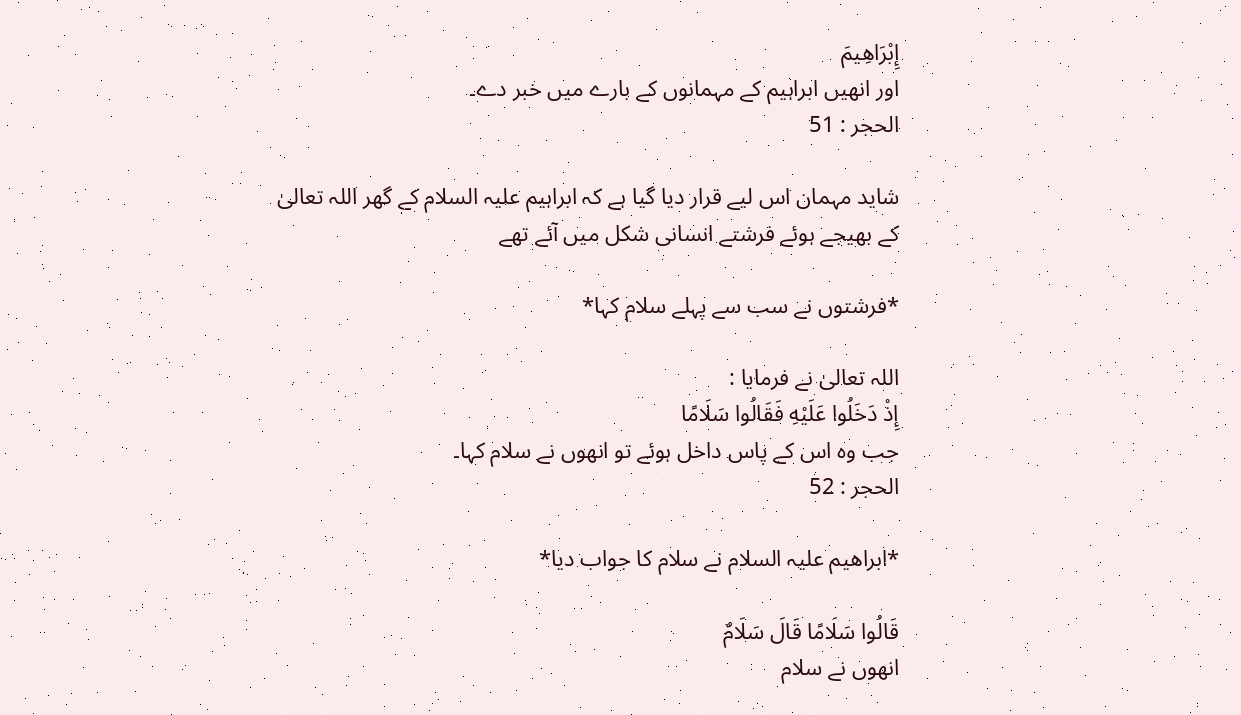إِبْرَاهِيمَ
اور انھیں ابراہیم کے مہمانوں کے بارے میں خبر دے۔
الحجر : 51

شاید مہمان اس لیے قرار دیا گیا ہے کہ ابراہیم علیہ السلام کے گھر اللہ تعالیٰ کے بھیجے ہوئے فرشتے انسانی شکل میں آئے تھے

*فرشتوں نے سب سے پہلے سلام کہا*

اللہ تعالیٰ نے فرمایا :
إِذْ دَخَلُوا عَلَيْهِ فَقَالُوا سَلَامًا
جب وہ اس کے پاس داخل ہوئے تو انھوں نے سلام کہا۔
الحجر : 52

*ابراهيم علیہ السلام نے سلام کا جواب دیا*

قَالُوا سَلَامًا قَالَ سَلَامٌ
انھوں نے سلام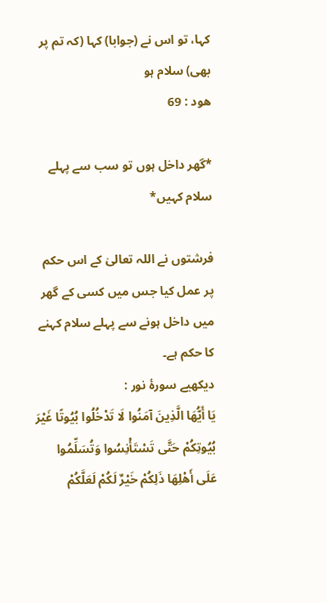کہا، تو اس نے (جوابا) کہا (کہ تم پر بھی) سلام ہو
هود : 69

*گھر داخل ہوں تو سب سے پہلے سلام کہیں*

فرشتوں نے اللہ تعالیٰ کے اس حکم پر عمل کیا جس میں کسی کے گھر میں داخل ہونے سے پہلے سلام کہنے کا حکم ہے۔
دیکھیے سورۂ نور :
يَا أَيُّهَا الَّذِينَ آمَنُوا لَا تَدْخُلُوا بُيُوتًا غَيْرَ بُيُوتِكُمْ حَتَّى تَسْتَأْنِسُوا وَتُسَلِّمُوا عَلَى أَهْلِهَا ذَلِكُمْ خَيْرٌ لَكُمْ لَعَلَّكُمْ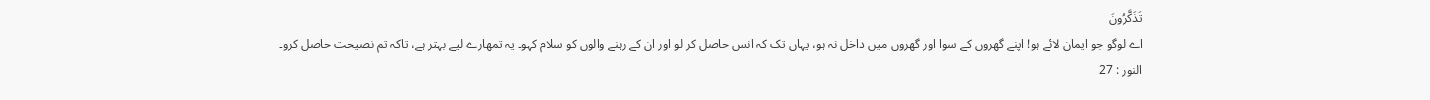تَذَكَّرُونَ
اے لوگو جو ایمان لائے ہو! اپنے گھروں کے سوا اور گھروں میں داخل نہ ہو، یہاں تک کہ انس حاصل کر لو اور ان کے رہنے والوں کو سلام کہو۔ یہ تمھارے لیے بہتر ہے، تاکہ تم نصیحت حاصل کرو۔
النور : 27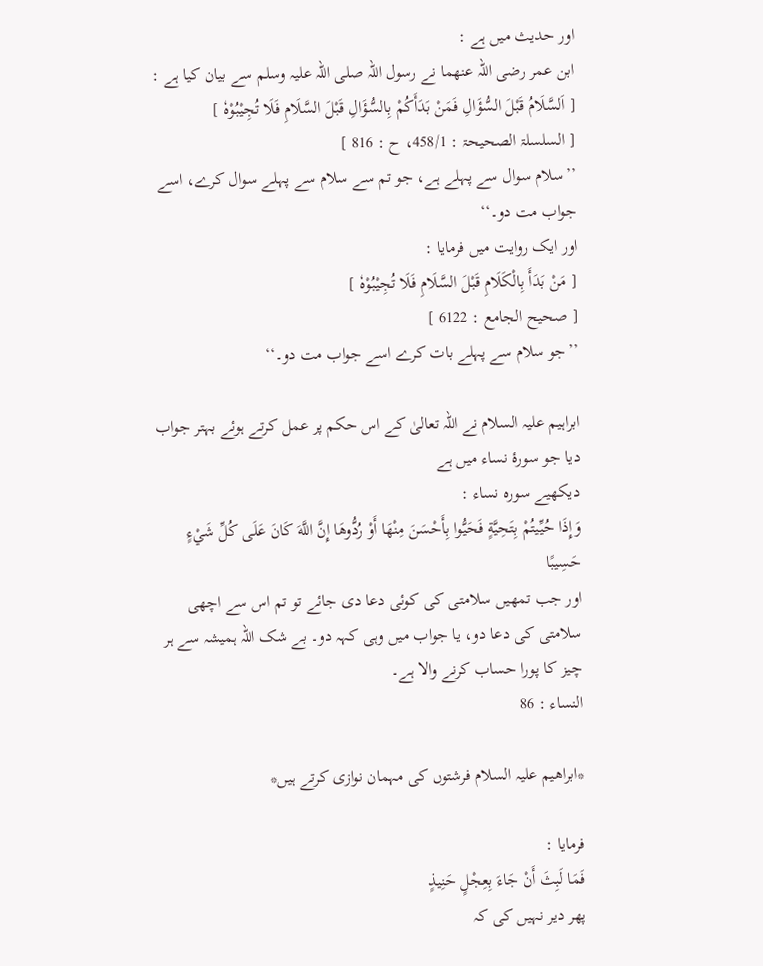اور حدیث میں ہے :
ابن عمر رضی اللہ عنھما نے رسول اللہ صلی اللہ علیہ وسلم سے بیان کیا ہے :
[ اَلسَّلَامُ قَبْلَ السُّؤَالِ فَمَنْ بَدَأَكُمْ بِالسُّؤَالِ قَبْلَ السَّلَامِ فَلَا تُجِيْبُوْهٗ ]
[ السلسلۃ الصحیحۃ : 458/1، ح : 816 ]
’’سلام سوال سے پہلے ہے، جو تم سے سلام سے پہلے سوال کرے، اسے جواب مت دو۔‘‘
اور ایک روایت میں فرمایا :
[ مَنْ بَدَأَ بِالْكَلَامِ قَبْلَ السَّلَامِ فَلَا تُجِيْبُوْهٗ ]
[ صحیح الجامع : 6122 ]
’’جو سلام سے پہلے بات کرے اسے جواب مت دو۔‘‘

ابراہیم علیہ السلام نے اللہ تعالیٰ کے اس حکم پر عمل کرتے ہوئے بہتر جواب دیا جو سورۂ نساء میں ہے
دیکھیے سورہ نساء :
وَإِذَا حُيِّيتُمْ بِتَحِيَّةٍ فَحَيُّوا بِأَحْسَنَ مِنْهَا أَوْ رُدُّوهَا إِنَّ اللَّهَ كَانَ عَلَى كُلِّ شَيْءٍ حَسِيبًا
اور جب تمھیں سلامتی کی کوئی دعا دی جائے تو تم اس سے اچھی سلامتی کی دعا دو، یا جواب میں وہی کہہ دو۔ بے شک اللہ ہمیشہ سے ہر چیز کا پورا حساب کرنے والا ہے۔
النساء : 86

*ابراهيم علیہ السلام فرشتوں کی مہمان نوازی کرتے ہیں*

فرمایا :
فَمَا لَبِثَ أَنْ جَاءَ بِعِجْلٍ حَنِيذٍ
پھر دیر نہیں کی کہ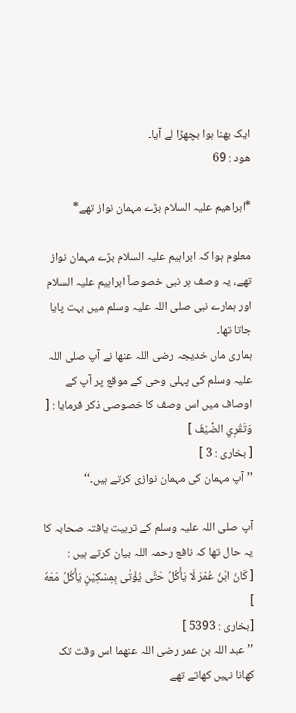ایک بھنا ہوا بچھڑا لے آیا۔
هود : 69

*ابراهيم علیہ السلام بڑے مہمان نواز تھے*

معلوم ہوا کہ ابراہیم علیہ السلام بڑے مہمان نواز تھے، یہ وصف ہر نبی خصوصاً ابراہیم علیہ السلام اور ہمارے نبی صلی اللہ علیہ وسلم میں بہت پایا جاتا تھا۔
ہماری ماں خدیجہ رضی اللہ عنھا نے آپ صلی اللہ علیہ وسلم کی پہلی وحی کے موقع پر آپ کے اوصاف میں اس وصف کا خصوصی ذکر فرمایا : [ وَتَقْرِي الضَّيْفَ ]
[ بخاری : 3 ]
’’آپ مہمان کی مہمان نوازی کرتے ہیں۔‘‘

آپ صلی اللہ علیہ وسلم کے تربیت یافتہ صحابہ کا یہ حال تھا کہ نافع رحمہ اللہ بیان کرتے ہیں :
[ كَانَ ابْنُ عُمْرَ لَا يَأْكُلُ حَتَّی يُؤْتٰی بِمِسْكِيْنٍ يَأْكُلُ مَعَهٗ ]
[بخاری : 5393 ]
’’عبد اللہ بن عمر رضی اللہ عنھما اس وقت تک کھانا نہیں کھاتے تھے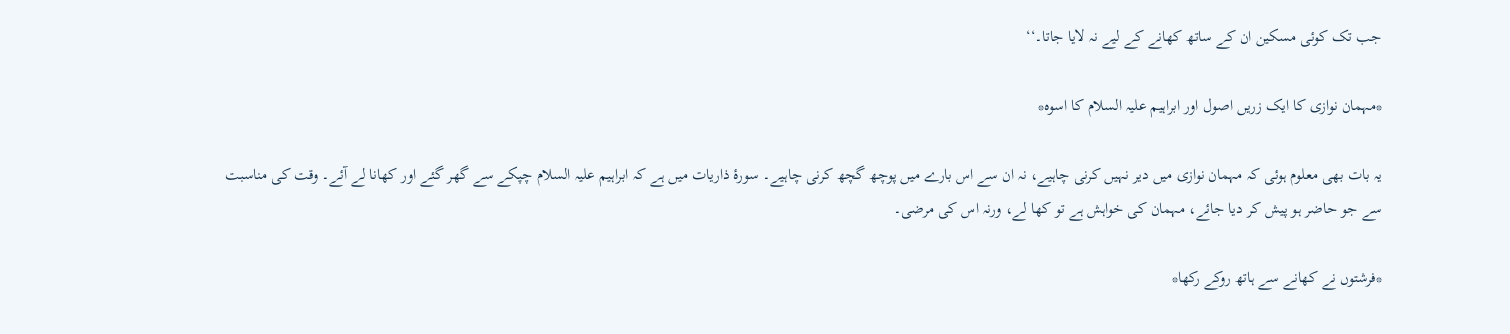جب تک کوئی مسکین ان کے ساتھ کھانے کے لیے نہ لایا جاتا۔‘‘

*مہمان نوازی کا ایک زریں اصول اور ابراہیم علیہ السلام کا اسوہ*

یہ بات بھی معلوم ہوئی کہ مہمان نوازی میں دیر نہیں کرنی چاہیے، نہ ان سے اس بارے میں پوچھ گچھ کرنی چاہیے۔ سورۂ ذاریات میں ہے کہ ابراہیم علیہ السلام چپکے سے گھر گئے اور کھانا لے آئے۔ وقت کی مناسبت سے جو حاضر ہو پیش کر دیا جائے، مہمان کی خواہش ہے تو کھا لے، ورنہ اس کی مرضی۔

*فرشتوں نے کھانے سے ہاتھ روکے رکھا*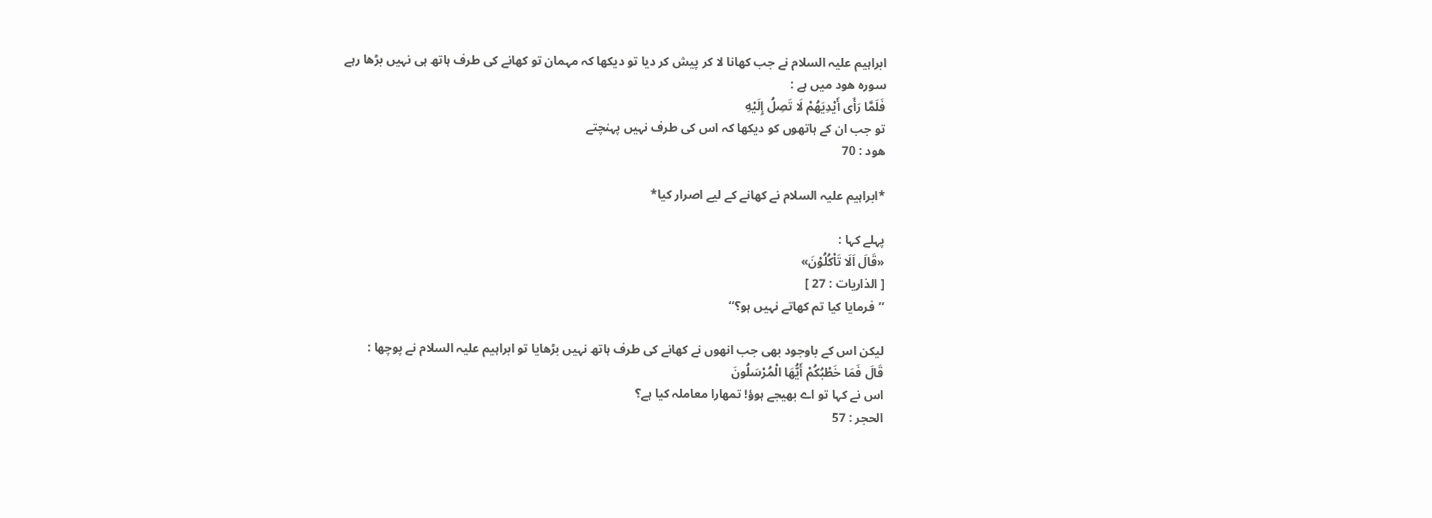ابراہیم علیہ السلام نے جب کھانا لا کر پیش کر دیا تو دیکھا کہ مہمان تو کھانے کی طرف ہاتھ ہی نہیں بڑھا رہے
سورہ ھود میں ہے :
فَلَمَّا رَأَى أَيْدِيَهُمْ لَا تَصِلُ إِلَيْهِ
تو جب ان کے ہاتھوں کو دیکھا کہ اس کی طرف نہیں پہنچتے
هود : 70

*ابراہیم علیہ السلام نے کھانے کے لیے اصرار کیا*

پہلے کہا :
«قَالَ اَلَا تَاْكُلُوْنَ»
[ الذاریات : 27 ]
’’فرمایا کیا تم کھاتے نہیں ہو؟‘‘

لیکن اس کے باوجود بھی جب انھوں نے کھانے کی طرف ہاتھ نہیں بڑھایا تو ابراہیم علیہ السلام نے پوچھا :
قَالَ فَمَا خَطْبُكُمْ أَيُّهَا الْمُرْسَلُونَ
اس نے کہا تو اے بھیجے ہوؤ! تمھارا معاملہ کیا ہے؟
الحجر : 57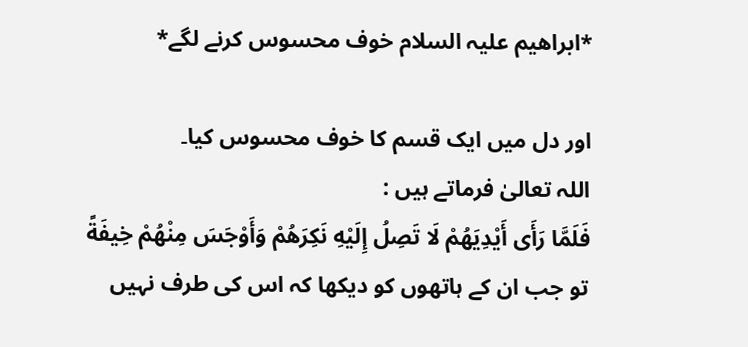*ابراهيم علیہ السلام خوف محسوس کرنے لگے*

اور دل میں ایک قسم کا خوف محسوس کیا۔
اللہ تعالیٰ فرماتے ہیں :
فَلَمَّا رَأَى أَيْدِيَهُمْ لَا تَصِلُ إِلَيْهِ نَكِرَهُمْ وَأَوْجَسَ مِنْهُمْ خِيفَةً
تو جب ان کے ہاتھوں کو دیکھا کہ اس کی طرف نہیں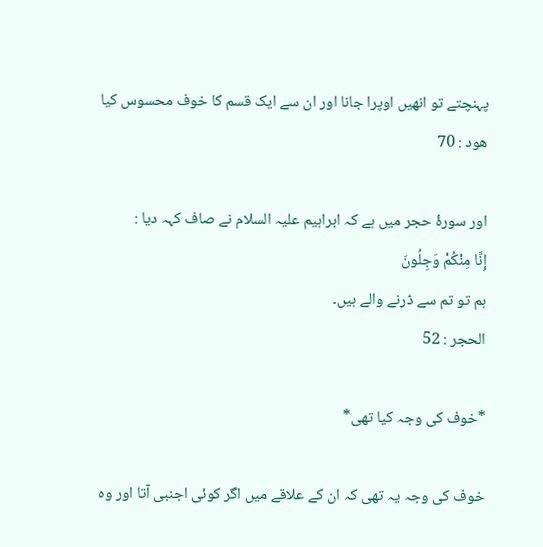پہنچتے تو انھیں اوپرا جانا اور ان سے ایک قسم کا خوف محسوس کیا
هود : 70

اور سورۂ حجر میں ہے کہ ابراہیم علیہ السلام نے صاف کہہ دیا :
إِنَّا مِنْكُمْ وَجِلُونَ
ہم تو تم سے ڈرنے والے ہیں۔
الحجر : 52

*خوف کی وجہ کیا تھی*

خوف کی وجہ یہ تھی کہ ان کے علاقے میں اگر کوئی اجنبی آتا اور وہ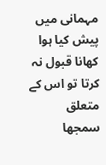مہمانی میں پیش کیا ہوا کھانا قبول نہ کرتا تو اس کے متعلق سمجھا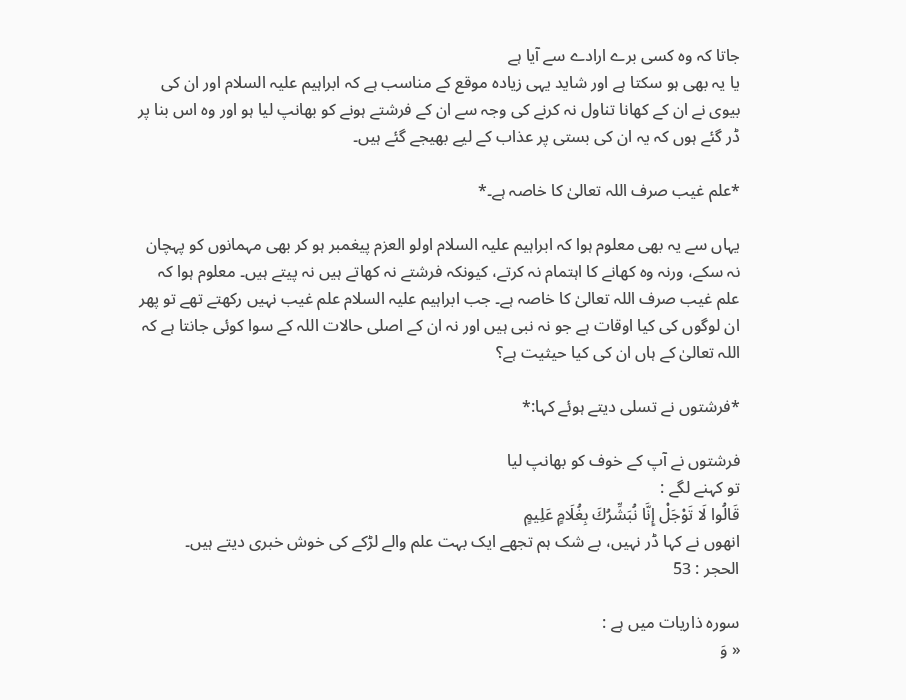جاتا کہ وہ کسی برے ارادے سے آیا ہے
یا یہ بھی ہو سکتا ہے اور شاید یہی زیادہ موقع کے مناسب ہے کہ ابراہیم علیہ السلام اور ان کی بیوی نے ان کے کھانا تناول نہ کرنے کی وجہ سے ان کے فرشتے ہونے کو بھانپ لیا ہو اور وہ اس بنا پر ڈر گئے ہوں کہ یہ ان کی بستی پر عذاب کے لیے بھیجے گئے ہیں۔

*علم غیب صرف اللہ تعالیٰ کا خاصہ ہے۔*

یہاں سے یہ بھی معلوم ہوا کہ ابراہیم علیہ السلام اولو العزم پیغمبر ہو کر بھی مہمانوں کو پہچان نہ سکے، ورنہ وہ کھانے کا اہتمام نہ کرتے، کیونکہ فرشتے نہ کھاتے ہیں نہ پیتے ہیں۔ معلوم ہوا کہ علم غیب صرف اللہ تعالیٰ کا خاصہ ہے۔ جب ابراہیم علیہ السلام علم غیب نہیں رکھتے تھے تو پھر ان لوگوں کی کیا اوقات ہے جو نہ نبی ہیں اور نہ ان کے اصلی حالات اللہ کے سوا کوئی جانتا ہے کہ اللہ تعالیٰ کے ہاں ان کی کیا حیثیت ہے؟

*فرشتوں نے تسلی دیتے ہوئے کہا:*

فرشتوں نے آپ کے خوف کو بھانپ لیا
تو کہنے لگے :
قَالُوا لَا تَوْجَلْ إِنَّا نُبَشِّرُكَ بِغُلَامٍ عَلِيمٍ
انھوں نے کہا ڈر نہیں، بے شک ہم تجھے ایک بہت علم والے لڑکے کی خوش خبری دیتے ہیں۔
الحجر : 53

سورہ ذاریات میں ہے :
« وَ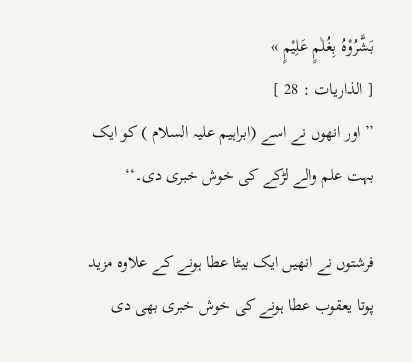بَشَّرُوْهُ بِغُلٰمٍ عَلِيْمٍ »
[ الذاریات : 28 ]
’’اور انھوں نے اسے (ابراہیم علیہ السلام ) کو ایک بہت علم والے لڑکے کی خوش خبری دی۔‘‘

فرشتوں نے انھیں ایک بیٹا عطا ہونے کے علاوہ مزید پوتا یعقوب عطا ہونے کی خوش خبری بھی دی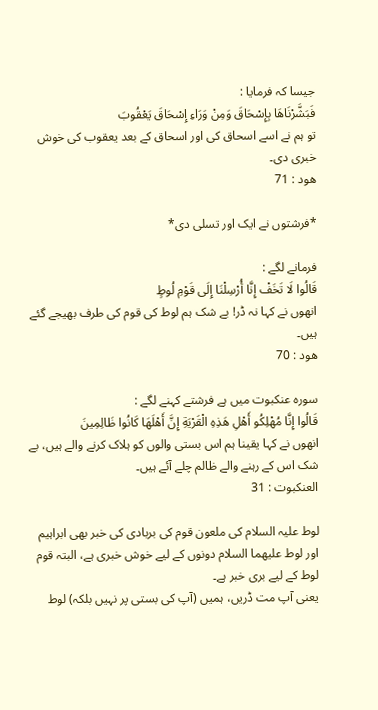جیسا کہ فرمایا :
فَبَشَّرْنَاهَا بِإِسْحَاقَ وَمِنْ وَرَاءِ إِسْحَاقَ يَعْقُوبَ
تو ہم نے اسے اسحاق کی اور اسحاق کے بعد یعقوب کی خوش خبری دی۔
هود : 71

*فرشتوں نے ایک اور تسلی دی*

فرمانے لگے :
قَالُوا لَا تَخَفْ إِنَّا أُرْسِلْنَا إِلَى قَوْمِ لُوطٍ
انھوں نے کہا نہ ڈر! بے شک ہم لوط کی قوم کی طرف بھیجے گئے ہیں۔
هود : 70

سورہ عنکبوت میں ہے فرشتے کہنے لگے :
قَالُوا إِنَّا مُهْلِكُو أَهْلِ هَذِهِ الْقَرْيَةِ إِنَّ أَهْلَهَا كَانُوا ظَالِمِينَ
انھوں نے کہا یقینا ہم اس بستی والوں کو ہلاک کرنے والے ہیں، بے شک اس کے رہنے والے ظالم چلے آئے ہیں۔
العنكبوت : 31

لوط علیہ السلام کی ملعون قوم کی بربادی کی خبر بھی ابراہیم اور لوط علیھما السلام دونوں کے لیے خوش خبری ہے، البتہ قوم لوط کے لیے بری خبر ہے۔
یعنی آپ مت ڈریں، ہمیں (آپ کی بستی پر نہیں بلکہ) لوط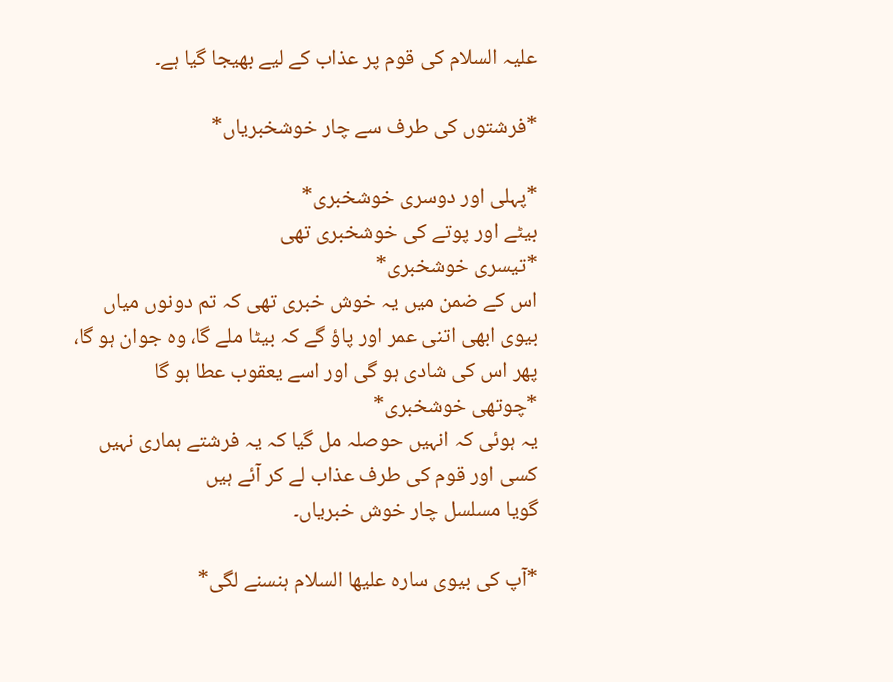علیہ السلام کی قوم پر عذاب کے لیے بھیجا گیا ہے۔

*فرشتوں کی طرف سے چار خوشخبریاں*

*پہلی اور دوسری خوشخبری*
بیٹے اور پوتے کی خوشخبری تھی
*تیسری خوشخبری*
اس کے ضمن میں یہ خوش خبری تھی کہ تم دونوں میاں بیوی ابھی اتنی عمر اور پاؤ گے کہ بیٹا ملے گا، وہ جوان ہو گا، پھر اس کی شادی ہو گی اور اسے یعقوب عطا ہو گا
*چوتھی خوشخبری*
یہ ہوئی کہ انہیں حوصلہ مل گیا کہ یہ فرشتے ہماری نہیں کسی اور قوم کی طرف عذاب لے کر آئے ہیں
گویا مسلسل چار خوش خبریاں۔

*آپ کی بیوی سارہ علیھا السلام ہنسنے لگی*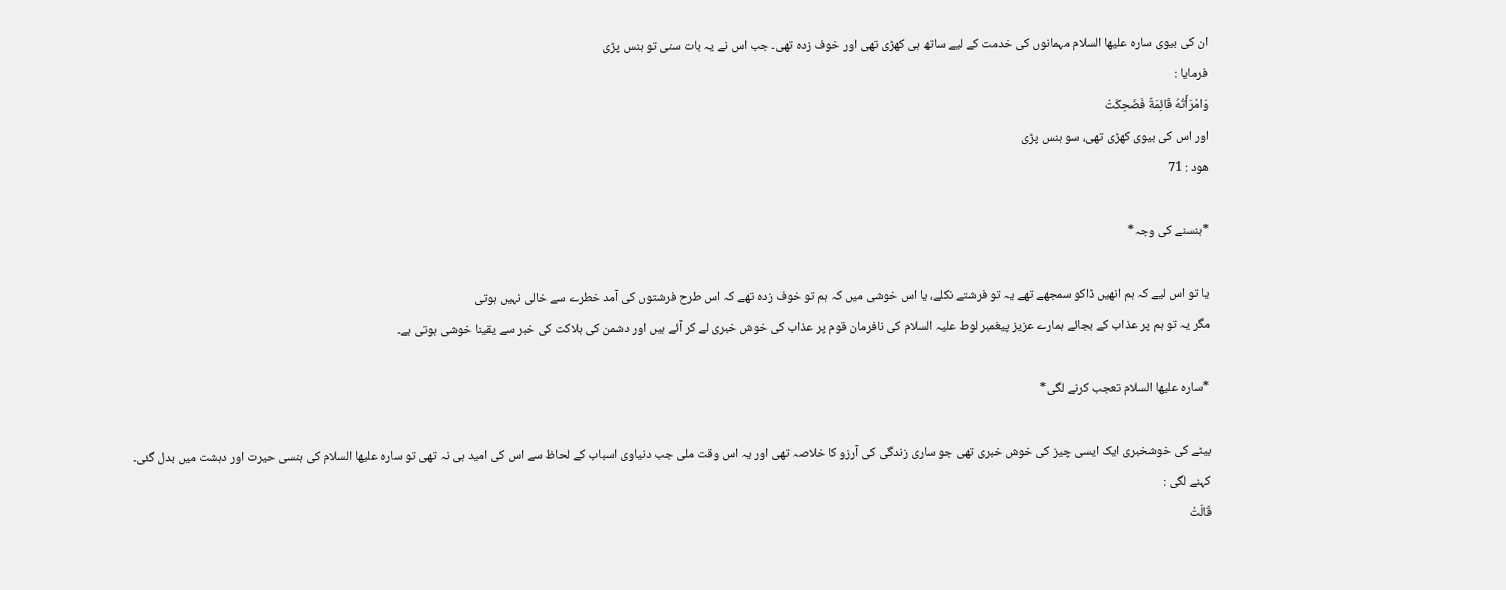ان کی بیوی سارہ علیھا السلام مہمانوں کی خدمت کے لیے ساتھ ہی کھڑی تھی اور خوف زدہ تھی۔ جب اس نے یہ بات سنی تو ہنس پڑی
فرمایا :
وَامْرَأَتُهُ قَائِمَةٌ فَضَحِكَتْ
اور اس کی بیوی کھڑی تھی، سو ہنس پڑی
ھود : 71

*ہنسنے کی وجہ*

یا تو اس لیے کہ ہم انھیں ڈاکو سمجھے تھے یہ تو فرشتے نکلے، یا اس خوشی میں کہ ہم تو خوف زدہ تھے کہ اس طرح فرشتوں کی آمد خطرے سے خالی نہیں ہوتی
مگر یہ تو ہم پر عذاب کے بجائے ہمارے عزیز پیغمبر لوط علیہ السلام کی نافرمان قوم پر عذاب کی خوش خبری لے کر آئے ہیں اور دشمن کی ہلاکت کی خبر سے یقینا خوشی ہوتی ہے۔

*سارہ علیھا السلام تعجب کرنے لگی*

بیٹے کی خوشخبری ایک ایسی چیز کی خوش خبری تھی جو ساری زندگی کی آرزو کا خلاصہ تھی اور یہ اس وقت ملی جب دنیاوی اسباب کے لحاظ سے اس کی امید ہی نہ تھی تو سارہ علیھا السلام کی ہنسی حیرت اور دہشت میں بدل گئی۔
کہنے لگی :
قَالَتْ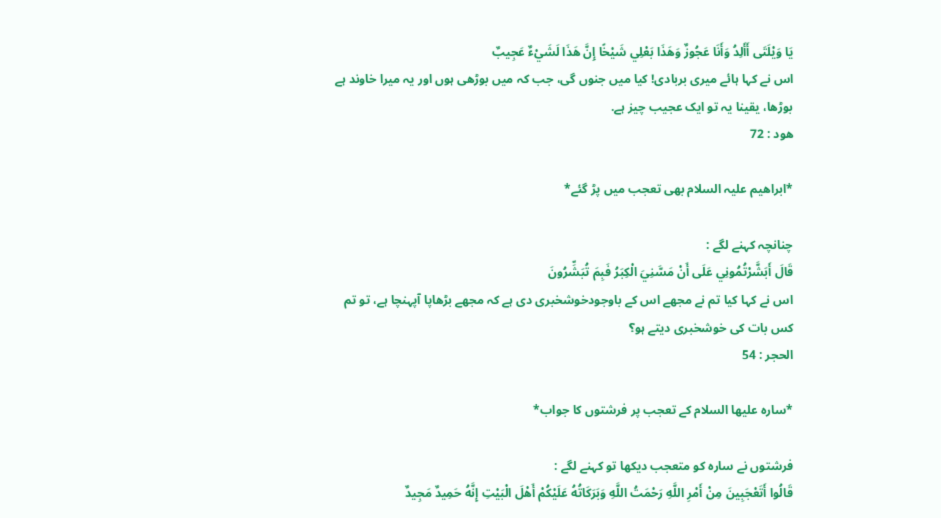يَا وَيْلَتَى أَأَلِدُ وَأَنَا عَجُوزٌ وَهَذَا بَعْلِي شَيْخًا إِنَّ هَذَا لَشَيْءٌ عَجِيبٌ
اس نے کہا ہائے میری بربادی! کیا میں جنوں گی، جب کہ میں بوڑھی ہوں اور یہ میرا خاوند ہے بوڑھا، یقینا یہ تو ایک عجیب چیز ہے.
هود : 72

*ابراهيم علیہ السلام بھی تعجب میں پڑ گئے*

چنانچہ کہنے لگے :
قَالَ أَبَشَّرْتُمُونِي عَلَى أَنْ مَسَّنِيَ الْكِبَرُ فَبِمَ تُبَشِّرُونَ
اس نے کہا کیا تم نے مجھے اس کے باوجودخوشخبری دی ہے کہ مجھے بڑھاپا آپہنچا ہے، تو تم کس بات کی خوشخبری دیتے ہو؟
الحجر : 54

*سارہ علیھا السلام کے تعجب پر فرشتوں کا جواب*

فرشتوں نے سارہ کو متعجب دیکھا تو کہنے لگے :
قَالُوا أَتَعْجَبِينَ مِنْ أَمْرِ اللَّهِ رَحْمَتُ اللَّهِ وَبَرَكَاتُهُ عَلَيْكُمْ أَهْلَ الْبَيْتِ إِنَّهُ حَمِيدٌ مَجِيدٌ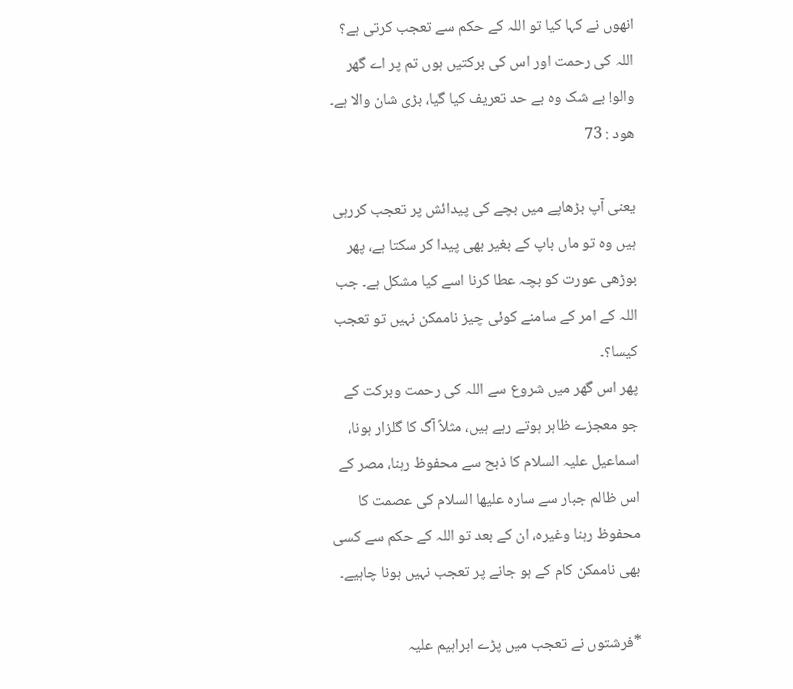انھوں نے کہا کیا تو اللہ کے حکم سے تعجب کرتی ہے؟ اللہ کی رحمت اور اس کی برکتیں ہوں تم پر اے گھر والو! بے شک وہ بے حد تعریف کیا گیا، بڑی شان والا ہے۔
هود : 73

یعنی آپ بڑھاپے میں بچے کی پیدائش پر تعجب کررہی ہیں وہ تو ماں باپ کے بغیر بھی پیدا کر سکتا ہے، پھر بوڑھی عورت کو بچہ عطا کرنا اسے کیا مشکل ہے۔ جب اللہ کے امر کے سامنے کوئی چیز ناممکن نہیں تو تعجب کیسا؟۔
پھر اس گھر میں شروع سے اللہ کی رحمت وبرکت کے جو معجزے ظاہر ہوتے رہے ہیں، مثلاً آگ کا گلزار ہونا، اسماعیل علیہ السلام کا ذبح سے محفوظ رہنا، مصر کے اس ظالم جبار سے سارہ علیھا السلام کی عصمت کا محفوظ رہنا وغیرہ، ان کے بعد تو اللہ کے حکم سے کسی بھی ناممکن کام کے ہو جانے پر تعجب نہیں ہونا چاہیے۔

*فرشتوں نے تعجب میں پڑے ابراہیم علیہ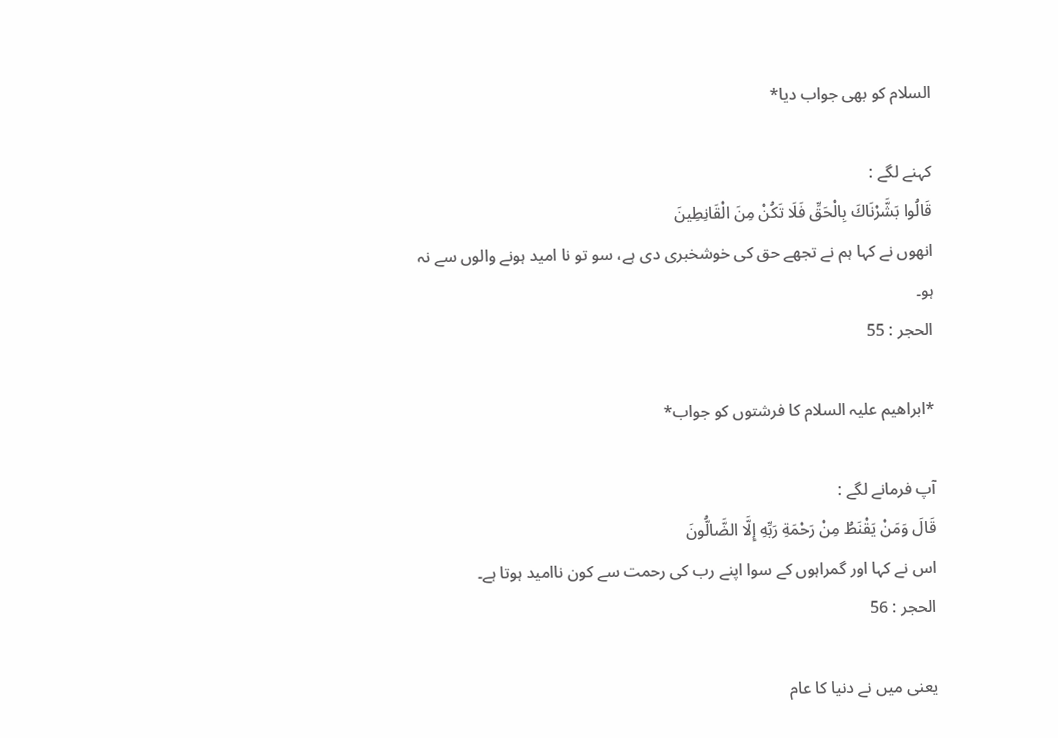السلام کو بھی جواب دیا*

کہنے لگے :
قَالُوا بَشَّرْنَاكَ بِالْحَقِّ فَلَا تَكُنْ مِنَ الْقَانِطِينَ
انھوں نے کہا ہم نے تجھے حق کی خوشخبری دی ہے، سو تو نا امید ہونے والوں سے نہ ہو۔
الحجر : 55

*ابراهيم علیہ السلام کا فرشتوں کو جواب*

آپ فرمانے لگے :
قَالَ وَمَنْ يَقْنَطُ مِنْ رَحْمَةِ رَبِّهِ إِلَّا الضَّالُّونَ
اس نے کہا اور گمراہوں کے سوا اپنے رب کی رحمت سے کون ناامید ہوتا ہے۔
الحجر : 56

یعنی میں نے دنیا کا عام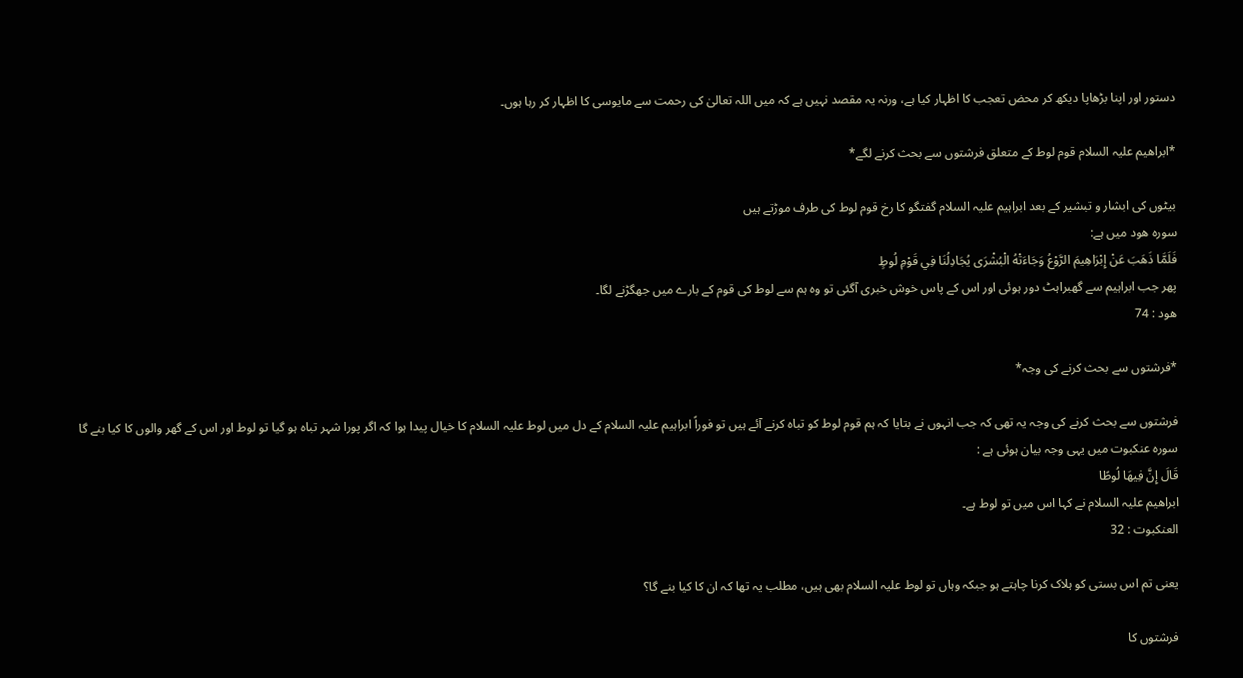دستور اور اپنا بڑھاپا دیکھ کر محض تعجب کا اظہار کیا ہے، ورنہ یہ مقصد نہیں ہے کہ میں اللہ تعالیٰ کی رحمت سے مایوسی کا اظہار کر رہا ہوں۔

*ابراهيم علیہ السلام قوم لوط کے متعلق فرشتوں سے بحث کرنے لگے*

بیٹوں کی ابشار و تبشیر کے بعد ابراہیم علیہ السلام گفتگو کا رخ قوم لوط کی طرف موڑتے ہیں
سورہ ھود میں ہے:
فَلَمَّا ذَهَبَ عَنْ إِبْرَاهِيمَ الرَّوْعُ وَجَاءَتْهُ الْبُشْرَى يُجَادِلُنَا فِي قَوْمِ لُوطٍ
پھر جب ابراہیم سے گھبراہٹ دور ہوئی اور اس کے پاس خوش خبری آگئی تو وہ ہم سے لوط کی قوم کے بارے میں جھگڑنے لگا۔
هود : 74

*فرشتوں سے بحث کرنے کی وجہ*

فرشتوں سے بحث کرنے کی وجہ یہ تھی کہ جب انہوں نے بتایا کہ ہم قوم لوط کو تباہ کرنے آئے ہیں تو فوراً ابراہیم علیہ السلام کے دل میں لوط علیہ السلام کا خیال پیدا ہوا کہ اگر پورا شہر تباہ ہو گیا تو لوط اور اس کے گھر والوں کا کیا بنے گا
سورہ عنکبوت میں یہی وجہ بیان ہوئی ہے :
قَالَ إِنَّ فِيهَا لُوطًا
ابراهيم علیہ السلام نے کہا اس میں تو لوط ہے۔
العنكبوت : 32

یعنی تم اس بستی کو ہلاک کرنا چاہتے ہو جبکہ وہاں تو لوط علیہ السلام بھی ہیں، مطلب یہ تھا کہ ان کا کیا بنے گا؟

فرشتوں کا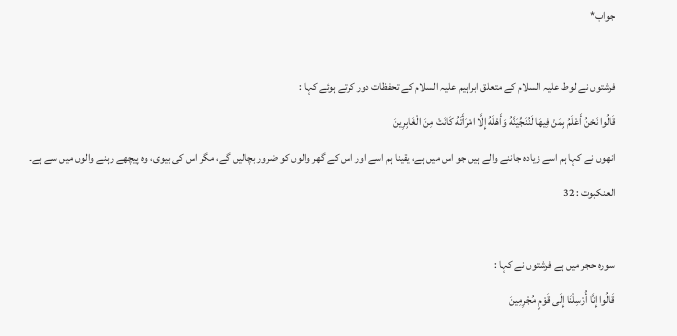جواب*

فرشتوں نے لوط علیہ السلام کے متعلق ابراہیم علیہ السلام کے تحفظات دور کرتے ہوئے کہا :
قَالُوا نَحْنُ أَعْلَمُ بِمَنْ فِيهَا لَنُنَجِّيَنَّهُ وَأَهْلَهُ إِلَّا امْرَأَتَهُ كَانَتْ مِنَ الْغَابِرِينَ
انھوں نے کہا ہم اسے زیادہ جاننے والے ہیں جو اس میں ہے، یقینا ہم اسے اور اس کے گھر والوں کو ضرور بچالیں گے، مگر اس کی بیوی، وہ پیچھے رہنے والوں میں سے ہے۔
العنكبوت : 32

سورہ حجر میں ہے فرشتوں نے کہا :
قَالُوا إِنَّا أُرْسِلْنَا إِلَى قَوْمٍ مُجْرِمِينَ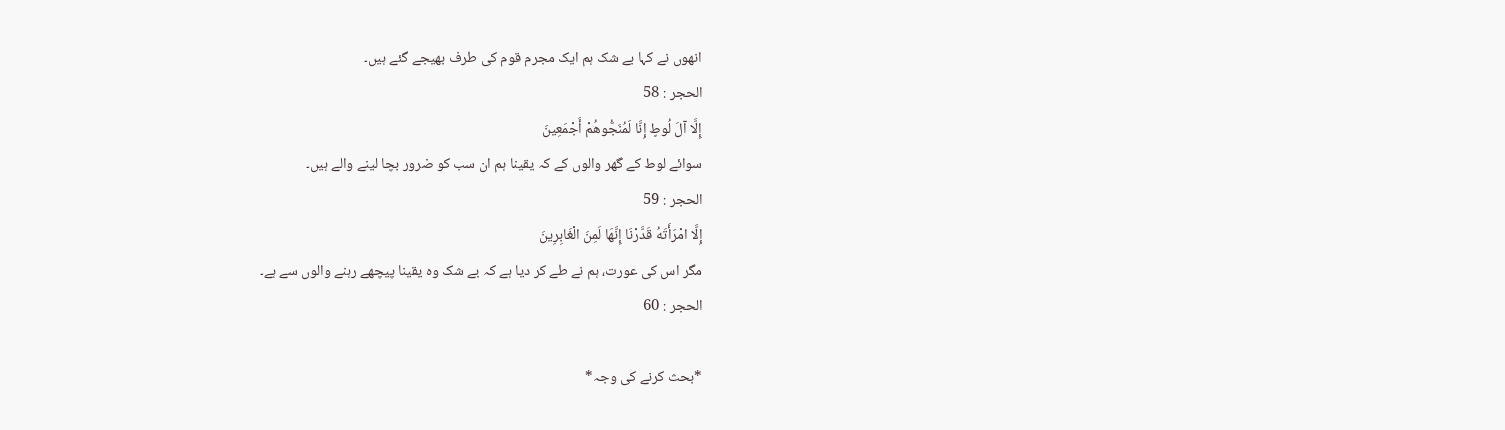انھوں نے کہا بے شک ہم ایک مجرم قوم کی طرف بھیجے گئے ہیں۔
الحجر : 58
إِلَّا آلَ لُوطٍ إِنَّا لَمُنَجُّوهُمْ أَجْمَعِينَ
سوائے لوط کے گھر والوں کے کہ یقینا ہم ان سب کو ضرور بچا لینے والے ہیں۔
الحجر : 59
إِلَّا امْرَأَتَهُ قَدَّرْنَا إِنَّهَا لَمِنَ الْغَابِرِينَ
مگر اس کی عورت، ہم نے طے کر دیا ہے کہ بے شک وہ یقینا پیچھے رہنے والوں سے ہے۔
الحجر : 60

*بحث کرنے کی وجہ*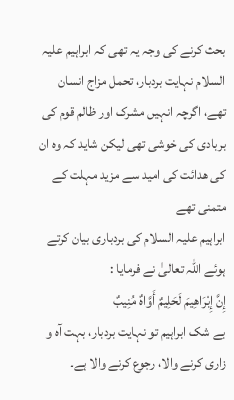بحث کرنے کی وجہ یہ تھی کہ ابراہیم علیہ السلام نہایت بردبار، تحمل مزاج انسان تھے، اگرچہ انہیں مشرک اور ظالم قوم کی بربادی کی خوشی تھی لیکن شاید کہ وہ ان کی ھدائت کی امید سے مزید مہلت کے متمنی تھے
ابراہیم علیہ السلام کی بردباری بیان کرتے ہوئے اللہ تعالیٰ نے فرمایا :
إِنَّ إِبْرَاهِيمَ لَحَلِيمٌ أَوَّاهٌ مُنِيبٌ
بے شک ابراہیم تو نہایت بردبار، بہت آہ و زاری کرنے والا، رجوع کرنے والا ہے۔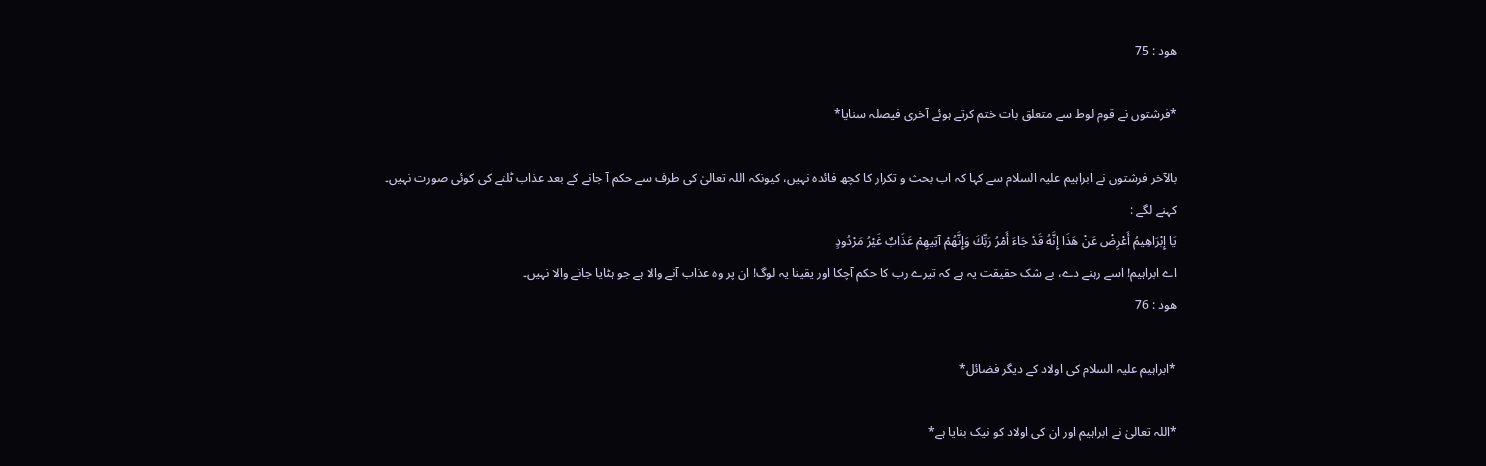هود : 75

*فرشتوں نے قوم لوط سے متعلق بات ختم کرتے ہوئے آخری فیصلہ سنایا*

بالآخر فرشتوں نے ابراہیم علیہ السلام سے کہا کہ اب بحث و تکرار کا کچھ فائدہ نہیں، کیونکہ اللہ تعالیٰ کی طرف سے حکم آ جانے کے بعد عذاب ٹلنے کی کوئی صورت نہیں۔
کہنے لگے :
يَا إِبْرَاهِيمُ أَعْرِضْ عَنْ هَذَا إِنَّهُ قَدْ جَاءَ أَمْرُ رَبِّكَ وَإِنَّهُمْ آتِيهِمْ عَذَابٌ غَيْرُ مَرْدُودٍ
اے ابراہیم! اسے رہنے دے، بے شک حقیقت یہ ہے کہ تیرے رب کا حکم آچکا اور یقینا یہ لوگ! ان پر وہ عذاب آنے والا ہے جو ہٹایا جانے والا نہیں۔
هود : 76

*ابراہیم علیہ السلام کی اولاد کے دیگر فضائل*

*اللہ تعالیٰ نے ابراہیم اور ان کی اولاد کو نیک بنایا ہے*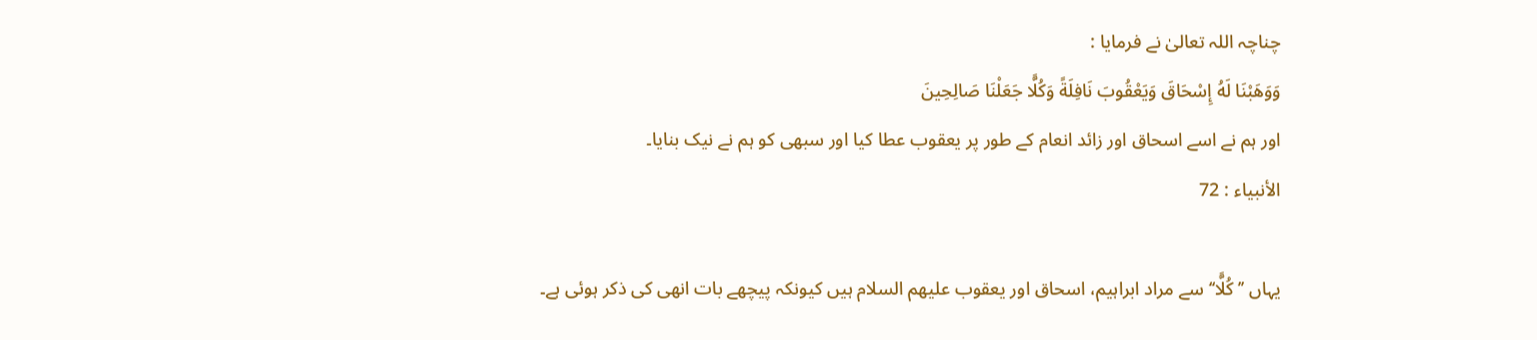چناچہ اللہ تعالیٰ نے فرمایا :
وَوَهَبْنَا لَهُ إِسْحَاقَ وَيَعْقُوبَ نَافِلَةً وَكُلًّا جَعَلْنَا صَالِحِينَ
اور ہم نے اسے اسحاق اور زائد انعام کے طور پر یعقوب عطا کیا اور سبھی کو ہم نے نیک بنایا۔
الأنبياء : 72

یہاں ’’كُلًّا‘‘ سے مراد ابراہیم، اسحاق اور یعقوب علیھم السلام ہیں کیونکہ پیچھے بات انھی کی ذکر ہوئی ہے۔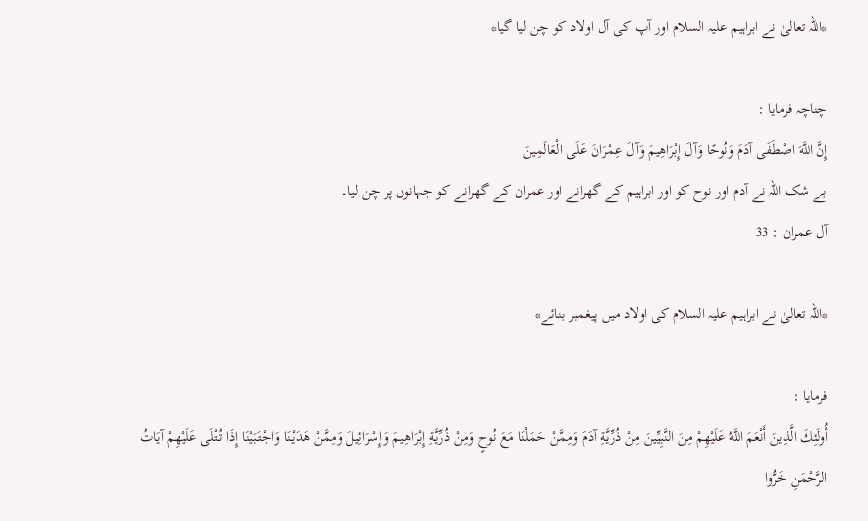*اللہ تعالیٰ نے ابراہیم علیہ السلام اور آپ کی آل اولاد کو چن لیا گیا*

چناچہ فرمایا :
إِنَّ اللَّهَ اصْطَفَى آدَمَ وَنُوحًا وَآلَ إِبْرَاهِيمَ وَآلَ عِمْرَانَ عَلَى الْعَالَمِينَ
بے شک اللہ نے آدم اور نوح کو اور ابراہیم کے گھرانے اور عمران کے گھرانے کو جہانوں پر چن لیا۔
آل عمران : 33

*اللہ تعالیٰ نے ابراہیم علیہ السلام کی اولاد میں پیغمبر بنائے*

فرمایا :
أُولَئِكَ الَّذِينَ أَنْعَمَ اللَّهُ عَلَيْهِمْ مِنَ النَّبِيِّينَ مِنْ ذُرِّيَّةِ آدَمَ وَمِمَّنْ حَمَلْنَا مَعَ نُوحٍ وَمِنْ ذُرِّيَّةِ إِبْرَاهِيمَ وَإِسْرَائِيلَ وَمِمَّنْ هَدَيْنَا وَاجْتَبَيْنَا إِذَا تُتْلَى عَلَيْهِمْ آيَاتُ الرَّحْمَنِ خَرُّوا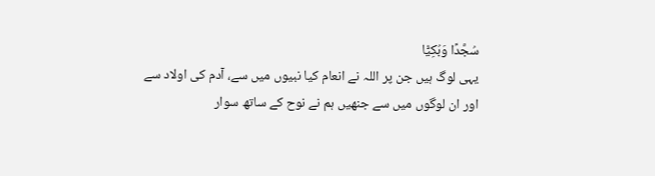سُجَّدًا وَبُكِيًّا
یہی لوگ ہیں جن پر اللہ نے انعام کیا نبیوں میں سے، آدم کی اولاد سے اور ان لوگوں میں سے جنھیں ہم نے نوح کے ساتھ سوار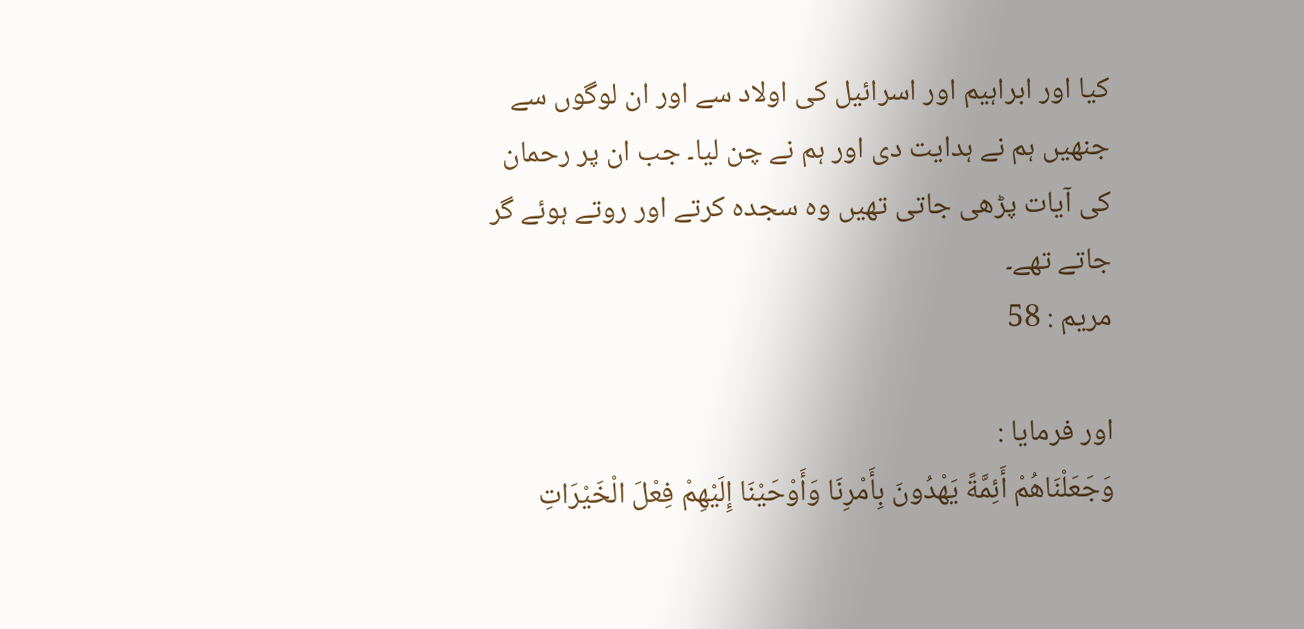کیا اور ابراہیم اور اسرائیل کی اولاد سے اور ان لوگوں سے جنھیں ہم نے ہدایت دی اور ہم نے چن لیا۔ جب ان پر رحمان کی آیات پڑھی جاتی تھیں وہ سجدہ کرتے اور روتے ہوئے گر جاتے تھے۔
مريم : 58

اور فرمایا :
وَجَعَلْنَاهُمْ أَئِمَّةً يَهْدُونَ بِأَمْرِنَا وَأَوْحَيْنَا إِلَيْهِمْ فِعْلَ الْخَيْرَاتِ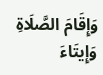وَإِقَامَ الصَّلَاةِ وَإِيتَاءَ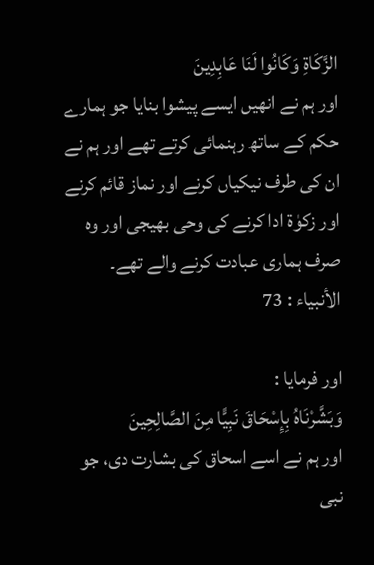الزَّكَاةِ وَكَانُوا لَنَا عَابِدِينَ
اور ہم نے انھیں ایسے پیشوا بنایا جو ہمارے حکم کے ساتھ رہنمائی کرتے تھے اور ہم نے ان کی طرف نیکیاں کرنے اور نماز قائم کرنے اور زکوٰۃ ادا کرنے کی وحی بھیجی اور وہ صرف ہماری عبادت کرنے والے تھے۔
الأنبياء : 73

اور فرمایا :
وَبَشَّرْنَاهُ بِإِسْحَاقَ نَبِيًّا مِنَ الصَّالِحِينَ
اور ہم نے اسے اسحاق کی بشارت دی، جو نبی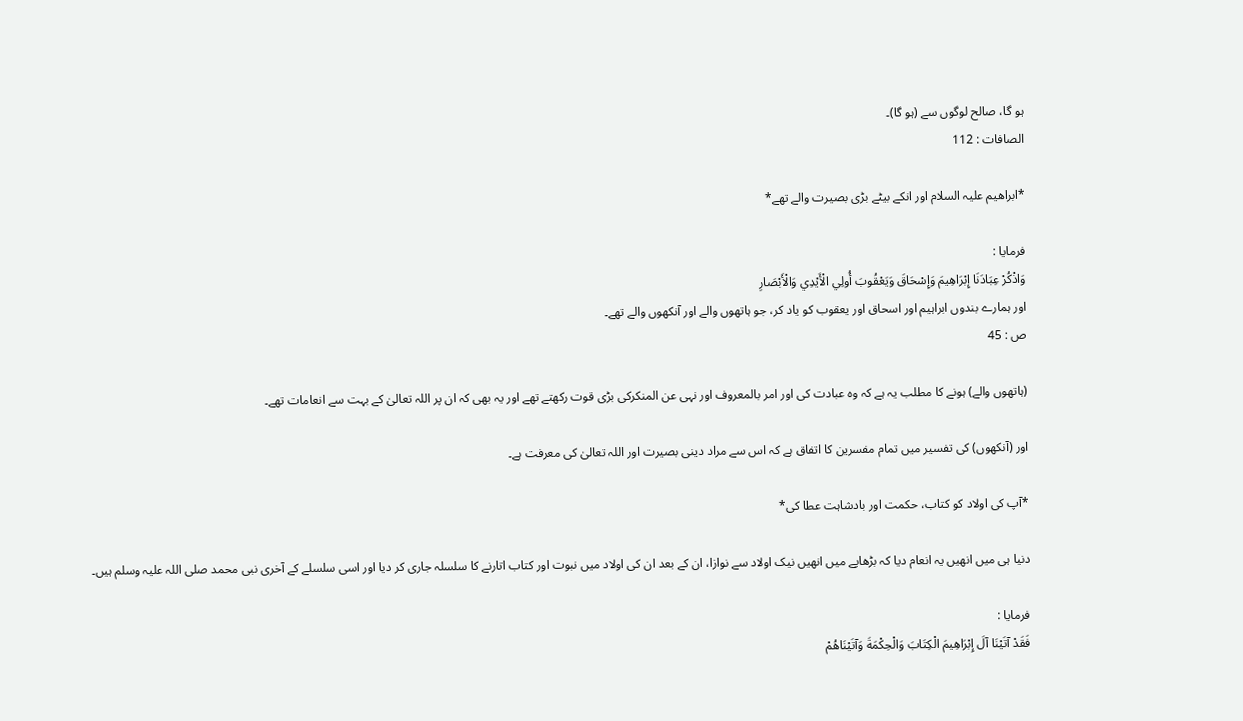ہو گا، صالح لوگوں سے (ہو گا)۔
الصافات : 112

*ابراهيم علیہ السلام اور انکے بیٹے بڑی بصیرت والے تھے*

فرمایا :
وَاذْكُرْ عِبَادَنَا إِبْرَاهِيمَ وَإِسْحَاقَ وَيَعْقُوبَ أُولِي الْأَيْدِي وَالْأَبْصَارِ
اور ہمارے بندوں ابراہیم اور اسحاق اور یعقوب کو یاد کر، جو ہاتھوں والے اور آنکھوں والے تھے۔
ص : 45

(ہاتھوں والے) ہونے کا مطلب یہ ہے کہ وہ عبادت کی اور امر بالمعروف اور نہی عن المنکرکی بڑی قوت رکھتے تھے اور یہ بھی کہ ان پر اللہ تعالیٰ کے بہت سے انعامات تھے۔

اور (آنکھوں) کی تفسیر میں تمام مفسرین کا اتفاق ہے کہ اس سے مراد دینی بصیرت اور اللہ تعالیٰ کی معرفت ہے۔

*آپ کی اولاد کو کتاب، حکمت اور بادشاہت عطا کی*

دنیا ہی میں انھیں یہ انعام دیا کہ بڑھاپے میں انھیں نیک اولاد سے نوازا، ان کے بعد ان کی اولاد میں نبوت اور کتاب اتارنے کا سلسلہ جاری کر دیا اور اسی سلسلے کے آخری نبی محمد صلی اللہ علیہ وسلم ہیں۔

فرمایا :
فَقَدْ آتَيْنَا آلَ إِبْرَاهِيمَ الْكِتَابَ وَالْحِكْمَةَ وَآتَيْنَاهُمْ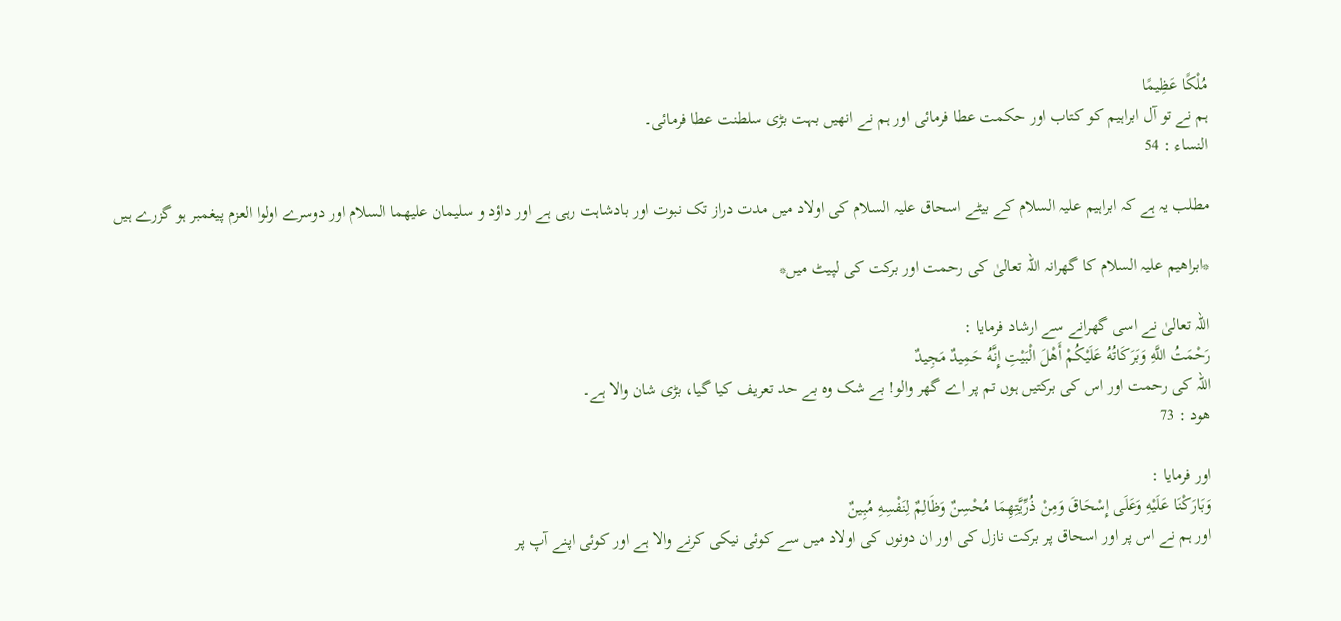مُلْكًا عَظِيمًا
ہم نے تو آل ابراہیم کو کتاب اور حکمت عطا فرمائی اور ہم نے انھیں بہت بڑی سلطنت عطا فرمائی۔
النساء : 54

مطلب یہ ہے کہ ابراہیم علیہ السلام کے بیٹے اسحاق علیہ السلام کی اولاد میں مدت دراز تک نبوت اور بادشاہت رہی ہے اور داؤد و سلیمان علیھما السلام اور دوسرے اولوا العزم پیغمبر ہو گزرے ہیں

*ابراهيم علیہ السلام کا گھرانہ اللہ تعالیٰ کی رحمت اور برکت کی لپیٹ میں*

اللہ تعالیٰ نے اسی گھرانے سے ارشاد فرمایا :
رَحْمَتُ اللَّهِ وَبَرَكَاتُهُ عَلَيْكُمْ أَهْلَ الْبَيْتِ إِنَّهُ حَمِيدٌ مَجِيدٌ
اللہ کی رحمت اور اس کی برکتیں ہوں تم پر اے گھر والو! بے شک وہ بے حد تعریف کیا گیا، بڑی شان والا ہے۔
هود : 73

اور فرمایا :
وَبَارَكْنَا عَلَيْهِ وَعَلَى إِسْحَاقَ وَمِنْ ذُرِّيَّتِهِمَا مُحْسِنٌ وَظَالِمٌ لِنَفْسِهِ مُبِينٌ
اور ہم نے اس پر اور اسحاق پر برکت نازل کی اور ان دونوں کی اولاد میں سے کوئی نیکی کرنے والا ہے اور کوئی اپنے آپ پر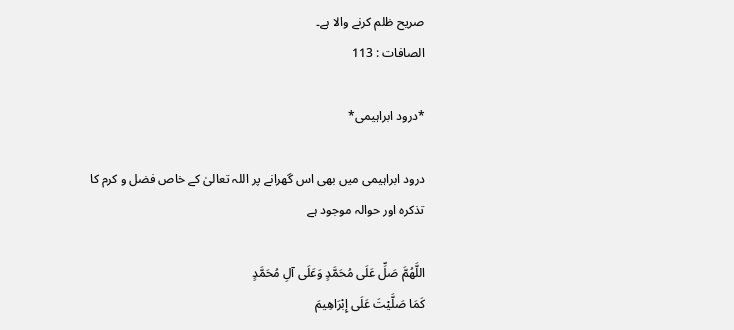صریح ظلم کرنے والا ہے۔
الصافات : 113

*درود ابراہیمی*

درود ابراہیمی میں بھی اس گھرانے پر اللہ تعالیٰ کے خاص فضل و کرم کا تذکرہ اور حوالہ موجود ہے

اللَّهُمَّ صَلِّ عَلَى مُحَمَّدٍ وَعَلَى آلِ مُحَمَّدٍ
كَمَا صَلَّيْتَ عَلَى إِبْرَاهِيمَ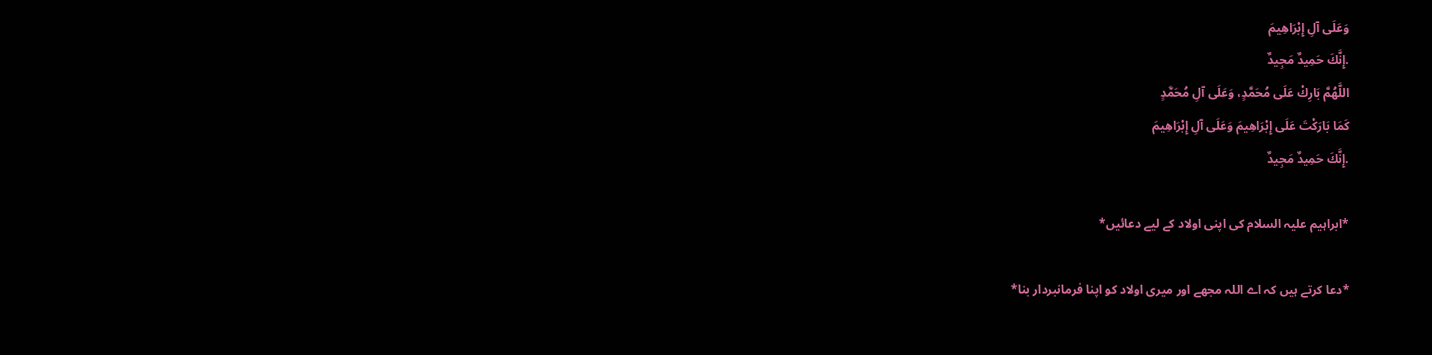وَعَلَى آلِ إِبْرَاهِيمَ
.إِنَّكَ حَمِيدٌ مَجِيدٌ
اللَّهُمَّ بَارِكْ عَلَى مُحَمَّدٍ، وَعَلَى آلِ مُحَمَّدٍ
كَمَا بَارَكْتَ عَلَى إِبْرَاهِيمَ وَعَلَى آلِ إِبْرَاهِيمَ
.إِنَّكَ حَمِيدٌ مَجِيدٌ

*ابراہیم علیہ السلام کی اپنی اولاد کے لیے دعائیں*

*دعا کرتے ہیں کہ اے اللہ مجھے اور میری اولاد کو اپنا فرمانبردار بنا*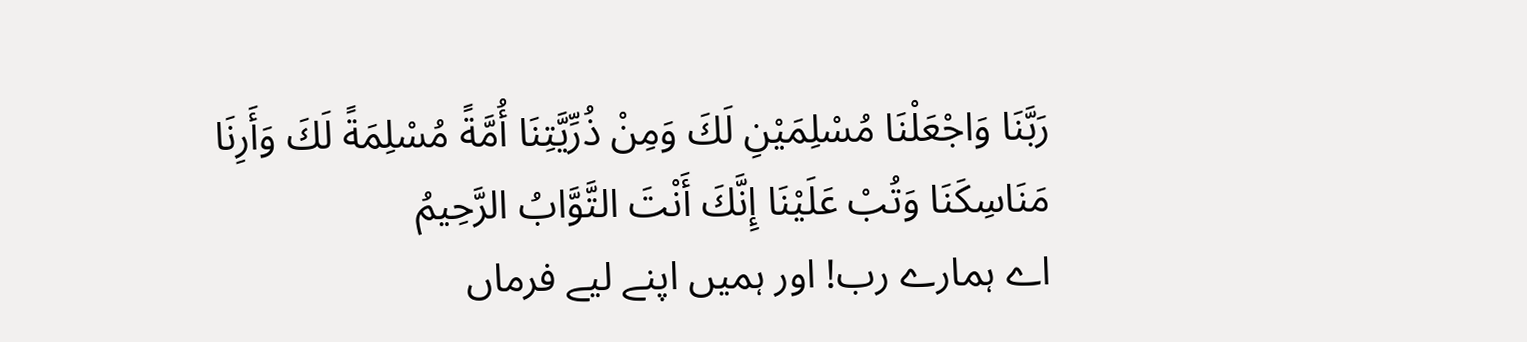رَبَّنَا وَاجْعَلْنَا مُسْلِمَيْنِ لَكَ وَمِنْ ذُرِّيَّتِنَا أُمَّةً مُسْلِمَةً لَكَ وَأَرِنَا مَنَاسِكَنَا وَتُبْ عَلَيْنَا إِنَّكَ أَنْتَ التَّوَّابُ الرَّحِيمُ
اے ہمارے رب! اور ہمیں اپنے لیے فرماں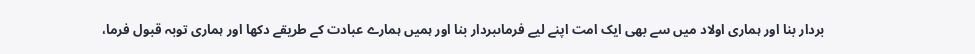بردار بنا اور ہماری اولاد میں سے بھی ایک امت اپنے لیے فرماںبردار بنا اور ہمیں ہمارے عبادت کے طریقے دکھا اور ہماری توبہ قبول فرما،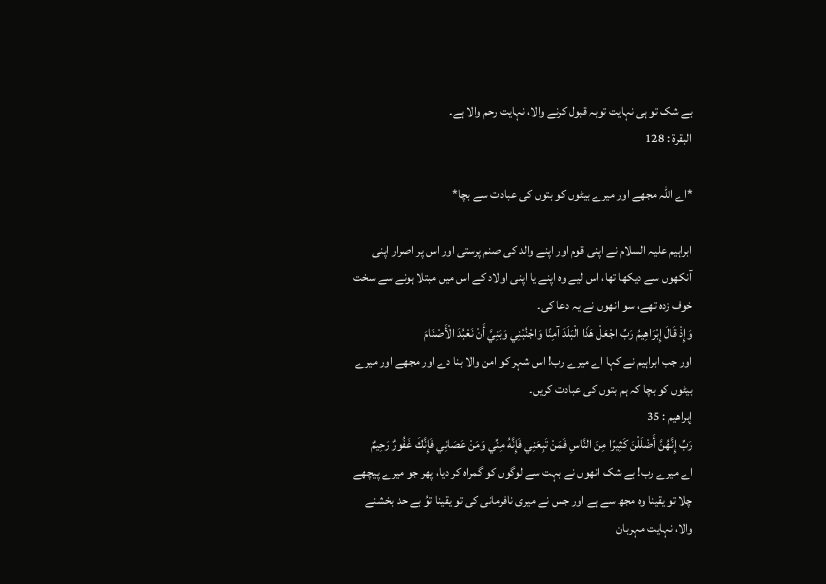بے شک تو ہی نہایت توبہ قبول کرنے والا، نہایت رحم والا ہے۔
البقرة : 128

*اے اللہ مجھے اور میرے بیٹوں کو بتوں کی عبادت سے بچا*

ابراہیم علیہ السلام نے اپنی قوم اور اپنے والد کی صنم پرستی اور اس پر اصرار اپنی آنکھوں سے دیکھا تھا، اس لیے وہ اپنے یا اپنی اولاد کے اس میں مبتلا ہونے سے سخت خوف زدہ تھے، سو انھوں نے یہ دعا کی۔
وَإِذْ قَالَ إِبْرَاهِيمُ رَبِّ اجْعَلْ هَذَا الْبَلَدَ آمِنًا وَاجْنُبْنِي وَبَنِيَّ أَنْ نَعْبُدَ الْأَصْنَامَ
اور جب ابراہیم نے کہا اے میرے رب! اس شہر کو امن والا بنا دے اور مجھے اور میرے بیٹوں کو بچا کہ ہم بتوں کی عبادت کریں۔
إبراهيم : 35
رَبِّ إِنَّهُنَّ أَضْلَلْنَ كَثِيرًا مِنَ النَّاسِ فَمَنْ تَبِعَنِي فَإِنَّهُ مِنِّي وَمَنْ عَصَانِي فَإِنَّكَ غَفُورٌ رَحِيمٌ
اے میرے رب! بے شک انھوں نے بہت سے لوگوں کو گمراہ کر دیا، پھر جو میرے پیچھے چلا تو یقینا وہ مجھ سے ہے اور جس نے میری نافرمانی کی تو یقینا توُ بے حد بخشنے والا، نہایت مہربان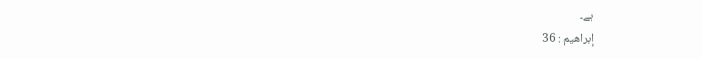ہے۔
إبراهيم : 36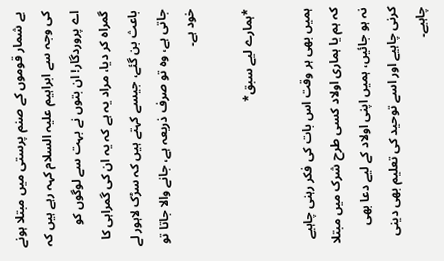بے شمار قوموں کے صنم پرستی میں مبتلا ہونے کی وجہ سے ابراہیم علیہ السلام کہہ رہے ہیں کہ اے پروردگار! ان بتوں نے بہت سے لوگوں کو گمراہ کر دیا، مراد یہ ہے کہ یہ ان کی گمراہی کا باعث بن گئے، جیسے کہتے ہیں کہ سڑک لاہور لے جاتی ہے، وہ تو صرف ذریعہ ہے، جانے والا جاتا تو خود ہے۔

*ہمارے لیے سبق*

ہمیں بھی ہر وقت اس بات کی فکر رہنی چاہیے کہ ہم یا ہماری اولاد کسی طرح شرک میں مبتلا نہ ہو جائیں، ہمیں اپنی اولاد کے لیے دعا بھی کرنی چاہیے اور اسے توحید کی تعلیم بھی دینی چاہیے۔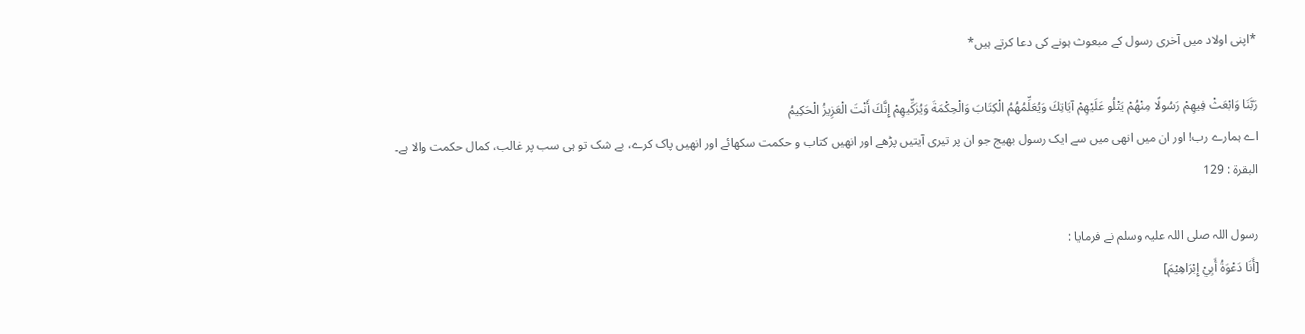*اپنی اولاد میں آخری رسول کے مبعوث ہونے کی دعا کرتے ہیں*

رَبَّنَا وَابْعَثْ فِيهِمْ رَسُولًا مِنْهُمْ يَتْلُو عَلَيْهِمْ آيَاتِكَ وَيُعَلِّمُهُمُ الْكِتَابَ وَالْحِكْمَةَ وَيُزَكِّيهِمْ إِنَّكَ أَنْتَ الْعَزِيزُ الْحَكِيمُ
اے ہمارے رب! اور ان میں انھی میں سے ایک رسول بھیج جو ان پر تیری آیتیں پڑھے اور انھیں کتاب و حکمت سکھائے اور انھیں پاک کرے، بے شک تو ہی سب پر غالب، کمال حکمت والا ہے۔
البقرة : 129

رسول اللہ صلی اللہ علیہ وسلم نے فرمایا :
[أَنَا دَعْوَةُ أَبِيْ إِبْرَاهِيْمَ]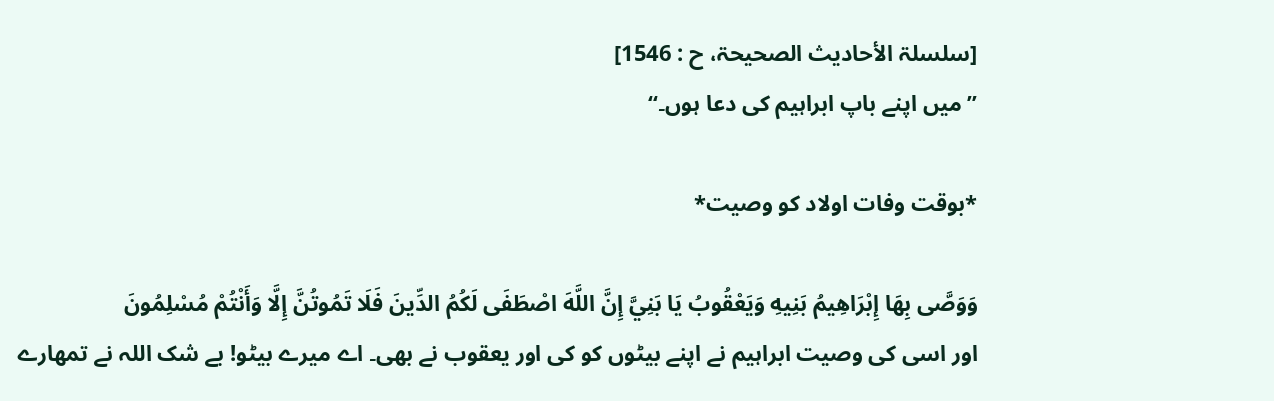[سلسلۃ الأحادیث الصحیحۃ، ح : 1546]
’’میں اپنے باپ ابراہیم کی دعا ہوں۔‘‘

*بوقت وفات اولاد کو وصیت*

وَوَصَّى بِهَا إِبْرَاهِيمُ بَنِيهِ وَيَعْقُوبُ يَا بَنِيَّ إِنَّ اللَّهَ اصْطَفَى لَكُمُ الدِّينَ فَلَا تَمُوتُنَّ إِلَّا وَأَنْتُمْ مُسْلِمُونَ
اور اسی کی وصیت ابراہیم نے اپنے بیٹوں کو کی اور یعقوب نے بھی۔ اے میرے بیٹو! بے شک اللہ نے تمھارے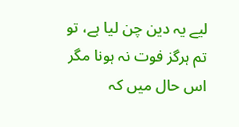لیے یہ دین چن لیا ہے، تو تم ہرگز فوت نہ ہونا مگر اس حال میں کہ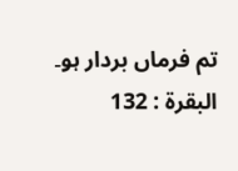تم فرماں بردار ہو۔
البقرة : 132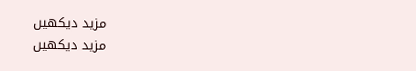مزید دیکھیں
مزید دیکھیں